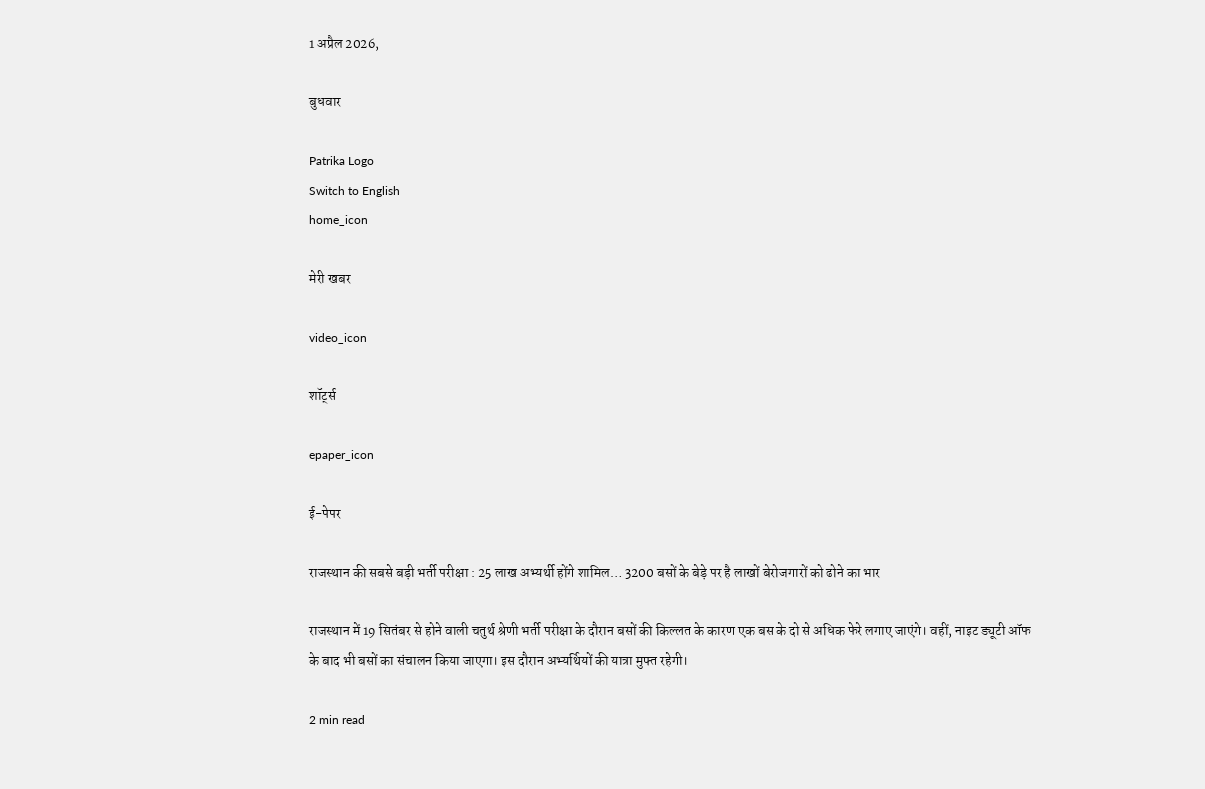1 अप्रैल 2026,

बुधवार

Patrika Logo
Switch to English
home_icon

मेरी खबर

video_icon

शॉर्ट्स

epaper_icon

ई-पेपर

राजस्थान की सबसे बड़ी भर्ती परीक्षा : 25 लाख अभ्यर्थी होंगे शामिल… 3200 बसों के बेड़े पर है लाखों बेरोजगारों को ढोने का भार

राजस्थान में 19 सितंबर से होने वाली चतुर्थ श्रेणी भर्ती परीक्षा के दौरान बसों की किल्लत के कारण एक बस के दो से अधिक फेरे लगाए जाएंगे। वहीं, नाइट ड्यूटी ऑफ के बाद भी बसों का संचालन किया जाएगा। इस दौरान अभ्यर्थियों की यात्रा मुफ्त रहेगी।

2 min read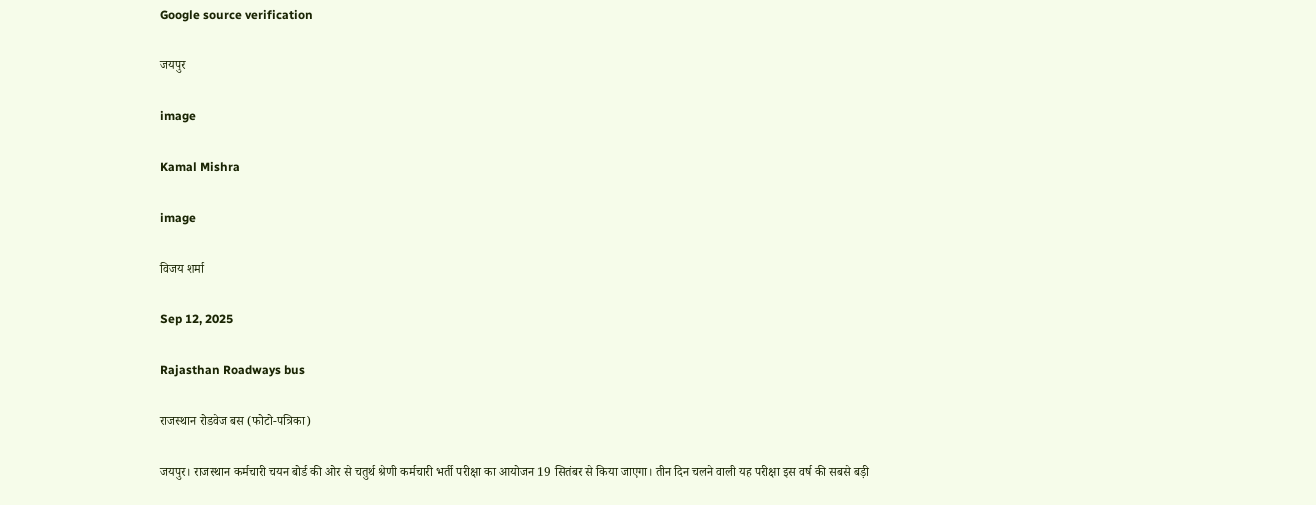Google source verification

जयपुर

image

Kamal Mishra

image

विजय शर्मा

Sep 12, 2025

Rajasthan Roadways bus

राजस्थान रोडवेज बस (फोटो-पत्रिका)

जयपुर। राजस्थान कर्मचारी चयन बोर्ड की ओर से चतुर्थ श्रेणी कर्मचारी भर्ती परीक्षा का आयोजन 19 सितंबर से किया जाएगा। तीन दिन चलने वाली यह परीक्षा इस वर्ष की सबसे बड़ी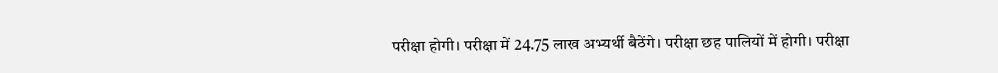परीक्षा होगी। परीक्षा में 24.75 लाख अभ्यर्थी बैठेंगे। परीक्षा छह पालियों में होगी। परीक्षा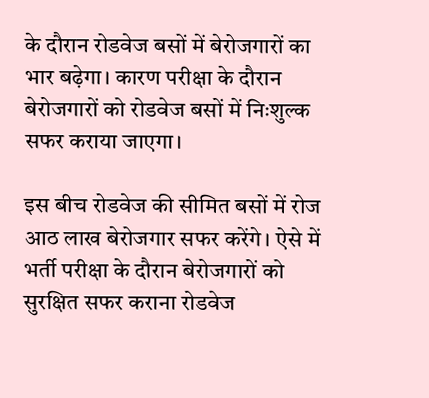के दौरान रोडवेज बसों में बेरोजगारों का भार बढ़ेगा। कारण परीक्षा के दौरान बेरोजगारों को रोडवेज बसों में निःशुल्क सफर कराया जाएगा।

इस बीच रोडवेज की सीमित बसों में रोज आठ लाख बेरोजगार सफर करेंगे। ऐसे में भर्ती परीक्षा के दौरान बेरोजगारों को सुरक्षित सफर कराना रोडवेज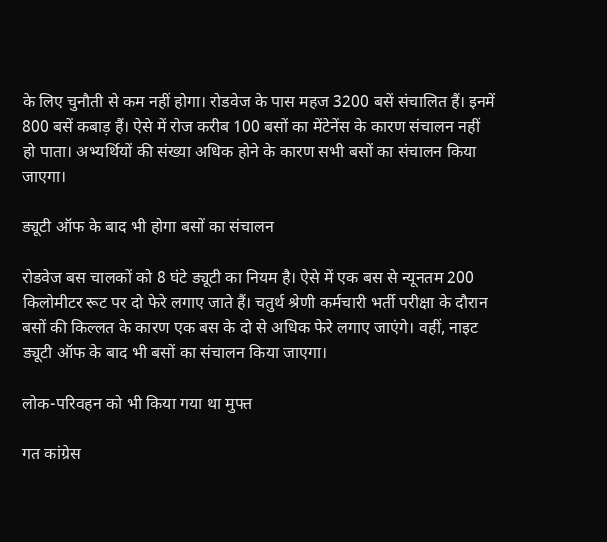के लिए चुनौती से कम नहीं होगा। रोडवेज के पास महज 3200 बसें संचालित हैं। इनमें 800 बसें कबाड़ हैं। ऐसे में रोज करीब 100 बसों का मेंटेनेंस के कारण संचालन नहीं हो पाता। अभ्यर्थियों की संख्या अधिक होने के कारण सभी बसों का संचालन किया जाएगा।

ड्यूटी ऑफ के बाद भी होगा बसों का संचालन

रोडवेज बस चालकों को 8 घंटे ड्यूटी का नियम है। ऐसे में एक बस से न्यूनतम 200 किलोमीटर रूट पर दो फेरे लगाए जाते हैं। चतुर्थ श्रेणी कर्मचारी भर्ती परीक्षा के दौरान बसों की किल्लत के कारण एक बस के दो से अधिक फेरे लगाए जाएंगे। वहीं, नाइट ड्यूटी ऑफ के बाद भी बसों का संचालन किया जाएगा।

लोक-परिवहन को भी किया गया था मुफ्त

गत कांग्रेस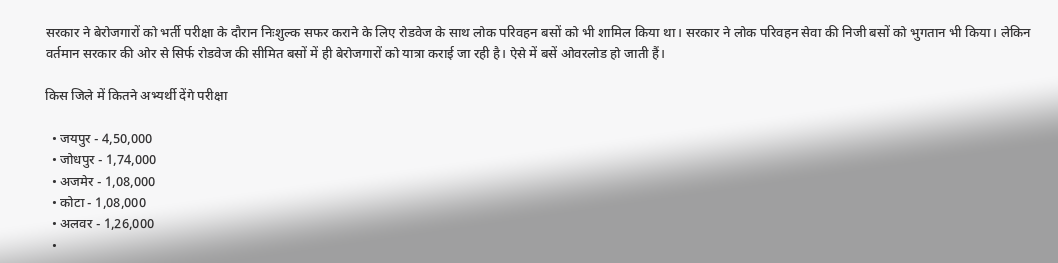सरकार ने बेरोजगारों को भर्ती परीक्षा के दौरान निःशुल्क सफर कराने के लिए रोडवेज के साथ लोक परिवहन बसों को भी शामिल किया था। सरकार ने लोक परिवहन सेवा की निजी बसों को भुगतान भी किया। लेकिन वर्तमान सरकार की ओर से सिर्फ रोडवेज की सीमित बसों में ही बेरोजगारों को यात्रा कराई जा रही है। ऐसे में बसें ओवरलोड हो जाती हैं।

किस जिले में कितने अभ्यर्थी देंगे परीक्षा

  • जयपुर - 4,50,000
  • जोधपुर - 1,74,000
  • अजमेर - 1,08,000
  • कोटा - 1,08,000
  • अलवर - 1,26,000
  •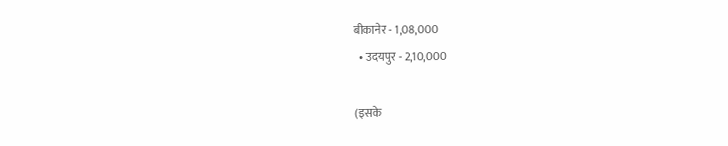बीकानेर - 1,08,000
  • उदयपुर - 2,10,000

(इसके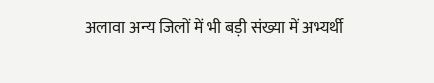अलावा अन्य जिलों में भी बड़ी संख्या में अभ्यर्थी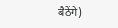बैठेंगे)